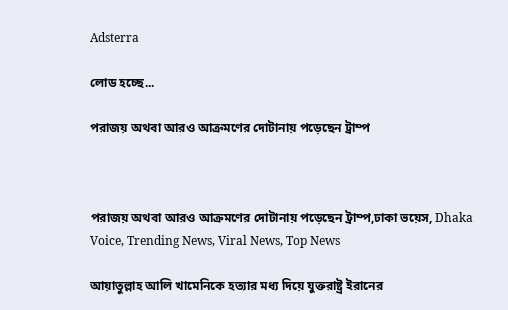Adsterra

লোড হচ্ছে...

পরাজয় অথবা আরও আক্রমণের দোটানায় পড়েছেন ট্রাম্প



পরাজয় অথবা আরও আক্রমণের দোটানায় পড়েছেন ট্রাম্প,ঢাকা ভয়েস, Dhaka Voice, Trending News, Viral News, Top News

আয়াতুল্লাহ আলি খামেনিকে হত্যার মধ্য দিয়ে যুক্তরাষ্ট্র ইরানের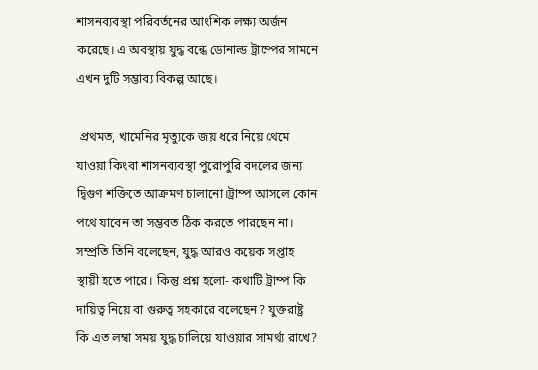শাসনব্যবস্থা পরিবর্তনের আংশিক লক্ষ্য অর্জন করেছে। এ অবস্থায় যুদ্ধ বন্ধে ডোনাল্ড ট্রাম্পের সামনে এখন দুটি সম্ভাব্য বিকল্প আছে।

 প্রথমত, খামেনির মৃত্যুকে জয় ধরে নিয়ে থেমে যাওয়া কিংবা শাসনব্যবস্থা পুরোপুরি বদলের জন্য দ্বিগুণ শক্তিতে আক্রমণ চালানো।ট্রাম্প আসলে কোন পথে যাবেন তা সম্ভবত ঠিক করতে পারছেন না। সম্প্রতি তিনি বলেছেন, যুদ্ধ আরও কয়েক সপ্তাহ স্থায়ী হতে পারে। কিন্তু প্রশ্ন হলো- কথাটি ট্রাম্প কি দায়িত্ব নিয়ে বা গুরুত্ব সহকারে বলেছেন? যুক্তরাষ্ট্র কি এত লম্বা সময় যুদ্ধ চালিয়ে যাওয়ার সামর্থ্য রাখে?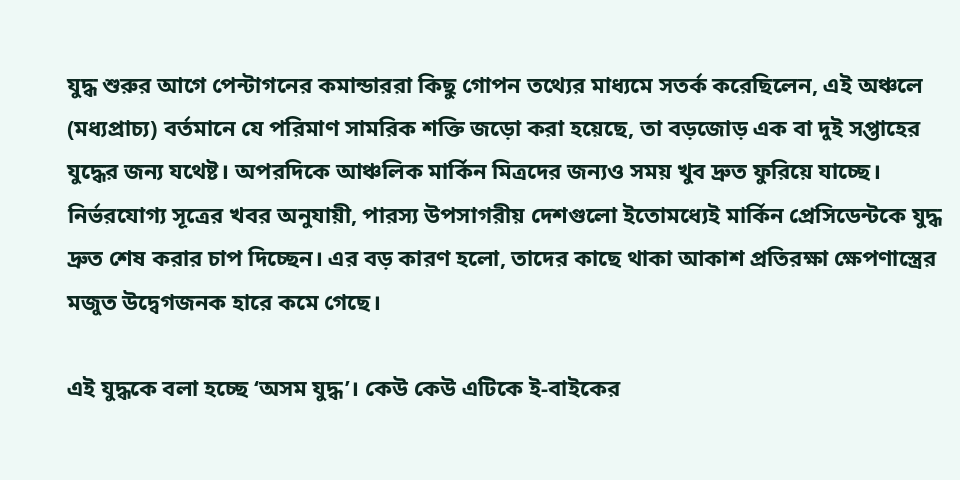যুদ্ধ শুরুর আগে পেন্টাগনের কমান্ডাররা কিছু গোপন তথ্যের মাধ্যমে সতর্ক করেছিলেন, এই অঞ্চলে (মধ্যপ্রাচ্য) বর্তমানে যে পরিমাণ সামরিক শক্তি জড়ো করা হয়েছে, তা বড়জোড় এক বা দুই সপ্তাহের যুদ্ধের জন্য যথেষ্ট। অপরদিকে আঞ্চলিক মার্কিন মিত্রদের জন্যও সময় খুব দ্রুত ফুরিয়ে যাচ্ছে। নির্ভরযোগ্য সূত্রের খবর অনুযায়ী, পারস্য উপসাগরীয় দেশগুলো ইতোমধ্যেই মার্কিন প্রেসিডেন্টকে যুদ্ধ দ্রুত শেষ করার চাপ দিচ্ছেন। এর বড় কারণ হলো, তাদের কাছে থাকা আকাশ প্রতিরক্ষা ক্ষেপণাস্ত্রের মজুত উদ্বেগজনক হারে কমে গেছে।

এই যুদ্ধকে বলা হচ্ছে ‘অসম যুদ্ধ’। কেউ কেউ এটিকে ই-বাইকের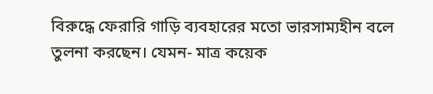বিরুদ্ধে ফেরারি গাড়ি ব্যবহারের মতো ভারসাম্যহীন বলে তুলনা করছেন। যেমন- মাত্র কয়েক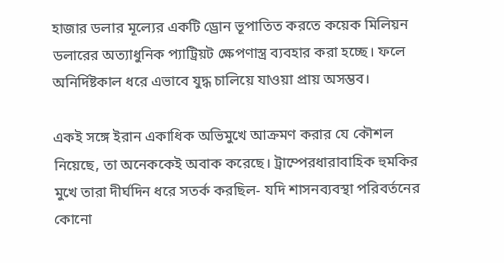হাজার ডলার মূল্যের একটি ড্রোন ভূপাতিত করতে কয়েক মিলিয়ন ডলারের অত্যাধুনিক প্যাট্রিয়ট ক্ষেপণাস্ত্র ব্যবহার করা হচ্ছে। ফলে অনির্দিষ্টকাল ধরে এভাবে যুদ্ধ চালিয়ে যাওয়া প্রায় অসম্ভব।

একই সঙ্গে ইরান একাধিক অভিমুখে আক্রমণ করার যে কৌশল নিয়েছে, তা অনেককেই অবাক করেছে। ট্রাম্পেরধারাবাহিক হুমকির মুখে তারা দীর্ঘদিন ধরে সতর্ক করছিল- যদি শাসনব্যবস্থা পরিবর্তনের কোনো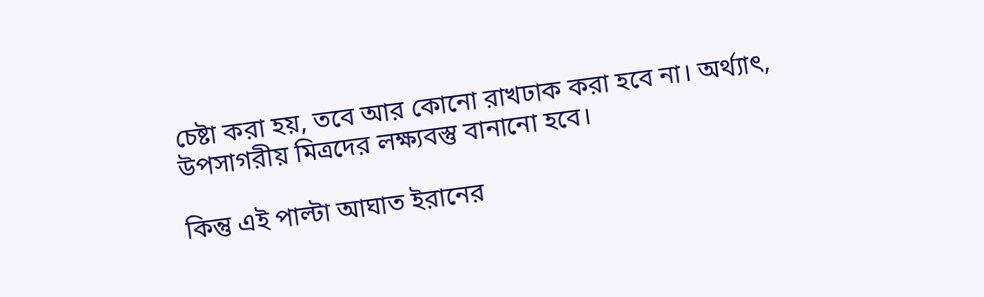চেষ্টা করা হয়, তবে আর কোনো রাখঢাক করা হবে না। অর্থ্যাৎ, উপসাগরীয় মিত্রদের লক্ষ্যবস্তু বানানো হবে।

কিন্তু এই পাল্টা আঘাত ইরানের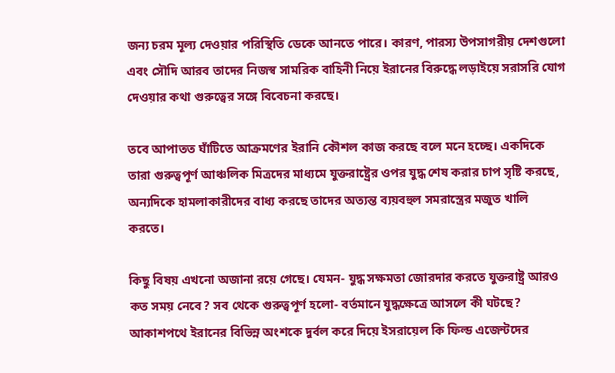জন্য চরম মূল্য দেওয়ার পরিস্থিতি ডেকে আনতে পারে। কারণ, পারস্য উপসাগরীয় দেশগুলো এবং সৌদি আরব তাদের নিজস্ব সামরিক বাহিনী নিয়ে ইরানের বিরুদ্ধে লড়াইয়ে সরাসরি যোগ দেওয়ার কথা গুরুত্বের সঙ্গে বিবেচনা করছে।

তবে আপাতত ঘাঁটিতে আক্রমণের ইরানি কৌশল কাজ করছে বলে মনে হচ্ছে। একদিকে তারা গুরুত্বপূর্ণ আঞ্চলিক মিত্রদের মাধ্যমে যুক্তরাষ্ট্রের ওপর যুদ্ধ শেষ করার চাপ সৃষ্টি করছে, অন্যদিকে হামলাকারীদের বাধ্য করছে তাদের অত্যন্ত ব্যয়বহুল সমরাস্ত্রের মজুত খালি করতে।

কিছু বিষয় এখনো অজানা রয়ে গেছে। যেমন- যুদ্ধ সক্ষমতা জোরদার করতে যুক্তরাষ্ট্র আরও কত সময় নেবে? সব থেকে গুরুত্বপূর্ণ হলো- বর্তমানে যুদ্ধক্ষেত্রে আসলে কী ঘটছে? আকাশপথে ইরানের বিভিন্ন অংশকে দুর্বল করে দিয়ে ইসরায়েল কি ফিল্ড এজেন্টদের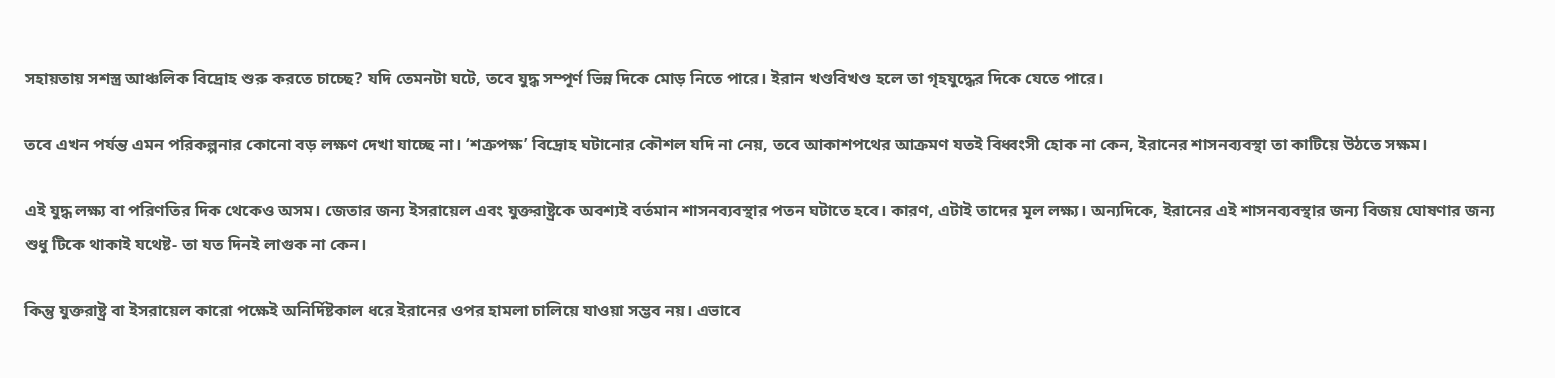সহায়তায় সশস্ত্র আঞ্চলিক বিদ্রোহ শুরু করতে চাচ্ছে? যদি তেমনটা ঘটে, তবে যুদ্ধ সম্পূর্ণ ভিন্ন দিকে মোড় নিতে পারে। ইরান খণ্ডবিখণ্ড হলে তা গৃহযুদ্ধের দিকে যেতে পারে।

তবে এখন পর্যন্ত এমন পরিকল্পনার কোনো বড় লক্ষণ দেখা যাচ্ছে না। ‘শত্রুপক্ষ’ বিদ্রোহ ঘটানোর কৌশল যদি না নেয়, তবে আকাশপথের আক্রমণ যতই বিধ্বংসী হোক না কেন, ইরানের শাসনব্যবস্থা তা কাটিয়ে উঠতে সক্ষম।

এই যুদ্ধ লক্ষ্য বা পরিণতির দিক থেকেও অসম। জেতার জন্য ইসরায়েল এবং যুক্তরাষ্ট্রকে অবশ্যই বর্তমান শাসনব্যবস্থার পতন ঘটাতে হবে। কারণ, এটাই তাদের মূল লক্ষ্য। অন্যদিকে, ইরানের এই শাসনব্যবস্থার জন্য বিজয় ঘোষণার জন্য শুধু টিকে থাকাই যথেষ্ট- তা যত দিনই লাগুক না কেন।

কিন্তু যুক্তরাষ্ট্র বা ইসরায়েল কারো পক্ষেই অনির্দিষ্টকাল ধরে ইরানের ওপর হামলা চালিয়ে যাওয়া সম্ভব নয়। এভাবে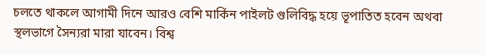চলতে থাকলে আগামী দিনে আরও বেশি মার্কিন পাইলট গুলিবিদ্ধ হয়ে ভূপাতিত হবেন অথবা স্থলভাগে সৈন্যরা মারা যাবেন। বিশ্ব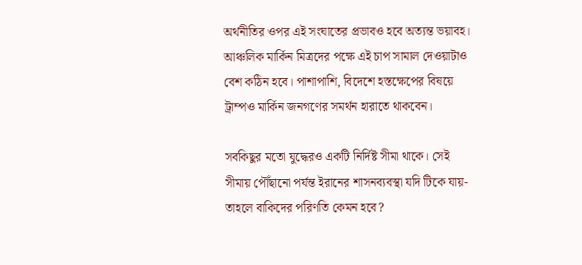অর্থনীতির ওপর এই সংঘাতের প্রভাবও হবে অত্যন্ত ভয়াবহ। আঞ্চলিক মার্কিন মিত্রদের পক্ষে এই চাপ সামাল দেওয়াটাও বেশ কঠিন হবে। পাশাপাশি, বিদেশে হস্তক্ষেপের বিষয়ে ট্রাম্পও মার্কিন জনগণের সমর্থন হারাতে থাকবেন।

সবকিছুর মতো যুদ্ধেরও একটি নির্দিষ্ট সীমা থাকে। সেই সীমায় পৌঁছানো পর্যন্ত ইরানের শাসনব্যবস্থা যদি টিকে যায়- তাহলে বাকিদের পরিণতি কেমন হবে?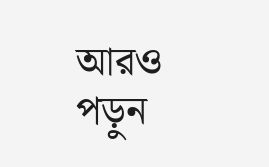আরও পড়ুন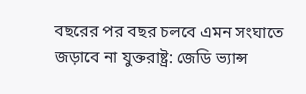বছরের পর বছর চলবে এমন সংঘাতে জড়াবে না যুক্তরাষ্ট্র: জেডি ভ্যান্স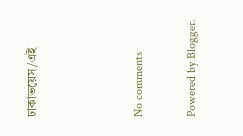ঢাকাভয়েস/এই



No comments

Powered by Blogger.